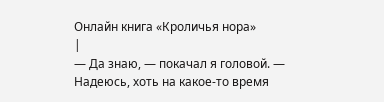Онлайн книга «Кроличья нора»
|
— Да знаю, — покачал я головой. — Надеюсь, хоть на какое-то время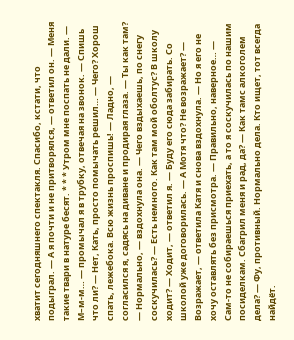хватит сегодняшнего спектакля. Спасибо, кстати, что подыграл. — А я почти и не притворялся, — ответил он. — Меня такие твари в натуре бесят. * * * Утром мне поспать не дали. — М–м-м… — промычал я в трубку, отвечая на звонок. — Спишь что ли? — Нет, Кать, просто помычать решил… — Чего? Хорош спать, лежебока. Всю жизнь проспишь! — Ладно, — согласился я, садясь на диване и продирая глаза. — Ты как там? — Нормально, — вздохнула она. — Чего вздыхаешь, по снегу соскучилась? — Есть немного. Как там мой оболтус? В школу ходит? — Ходит, — ответил я. — Буду его сюда забирать. Со школой уже договорилась. — А Мотя что? Не возражает? — Возражает, — ответила Катя и снова вздохнула. — Но я его не хочу оставлять без присмотра. — Правильно, наверное… — Сам-то не собираешься приехать, а то я соскучилась по нашим посиделкам. Сбагрил меня и рад, да? — Как тамс алкоголем дела? — Фу, противный. Нормально дела. Кто ищет, тот всегда найдёт.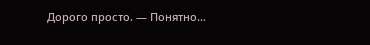Дорого просто. — Понятно…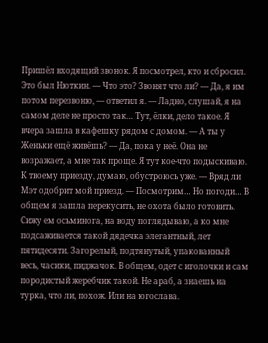Пришёл входящий звонок. Я посмотрел, кто и сбросил. Это был Нюткин. — Что это? Звонят что ли? — Да, я им потом перезвоню, — ответил я. — Ладно, слушай, я на самом деле не просто так… Тут, ёлки, дело такое. Я вчера зашла в кафешку рядом с домом. — А ты у Женьки ещё живёшь? — Да, пока у неё. Она не возражает, а мне так проще. Я тут кое-что подыскиваю. К твоему приезду, думаю, обустроюсь уже. — Вряд ли Мэт одобрит мой приезд. — Посмотрим… Но погоди… В общем я зашла перекусить, не охота было готовить. Сижу ем осьминога, на воду поглядываю, а ко мне подсаживается такой дядечка элегантный, лет пятидесяти. Загорелый, подтянутый, упакованный весь, часики, пиджачок. В общем, одет с иголочки и сам породистый жеребчик такой. Не араб, а знаешь на турка, что ли, похож. Или на югослава.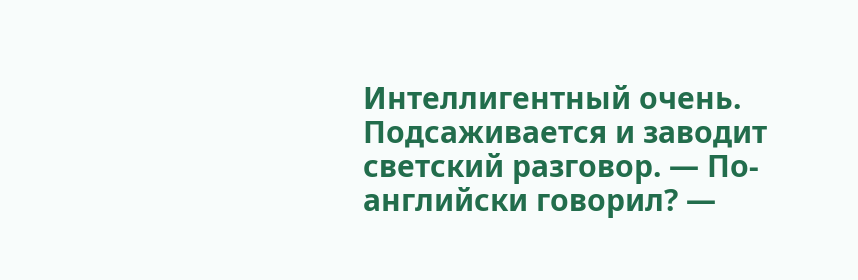Интеллигентный очень. Подсаживается и заводит светский разговор. — По-английски говорил? —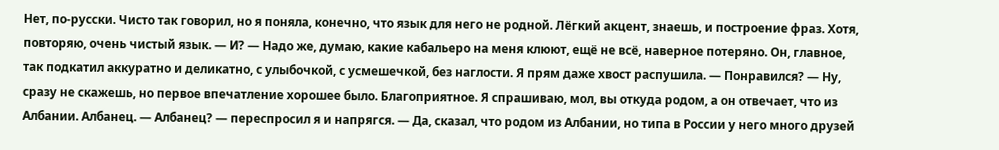Нет, по-русски. Чисто так говорил, но я поняла, конечно, что язык для него не родной. Лёгкий акцент, знаешь, и построение фраз. Хотя, повторяю, очень чистый язык. — И? — Надо же, думаю, какие кабальеро на меня клюют, ещё не всё, наверное потеряно. Он, главное, так подкатил аккуратно и деликатно, с улыбочкой, с усмешечкой, без наглости. Я прям даже хвост распушила. — Понравился? — Ну, сразу не скажешь, но первое впечатление хорошее было. Благоприятное. Я спрашиваю, мол, вы откуда родом, а он отвечает, что из Албании. Албанец. — Албанец? — переспросил я и напрягся. — Да, сказал, что родом из Албании, но типа в России у него много друзей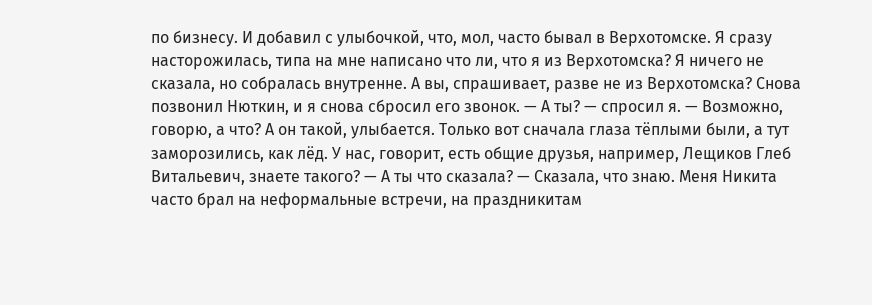по бизнесу. И добавил с улыбочкой, что, мол, часто бывал в Верхотомске. Я сразу насторожилась, типа на мне написано что ли, что я из Верхотомска? Я ничего не сказала, но собралась внутренне. А вы, спрашивает, разве не из Верхотомска? Снова позвонил Нюткин, и я снова сбросил его звонок. — А ты? — спросил я. — Возможно, говорю, а что? А он такой, улыбается. Только вот сначала глаза тёплыми были, а тут заморозились, как лёд. У нас, говорит, есть общие друзья, например, Лещиков Глеб Витальевич, знаете такого? — А ты что сказала? — Сказала, что знаю. Меня Никита часто брал на неформальные встречи, на праздникитам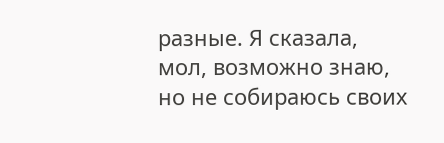разные. Я сказала, мол, возможно знаю, но не собираюсь своих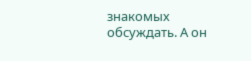знакомых обсуждать. А он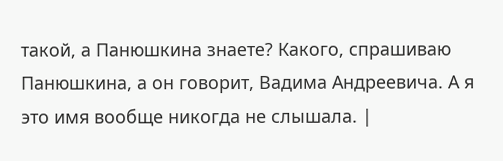такой, а Панюшкина знаете? Какого, спрашиваю Панюшкина, а он говорит, Вадима Андреевича. А я это имя вообще никогда не слышала. |